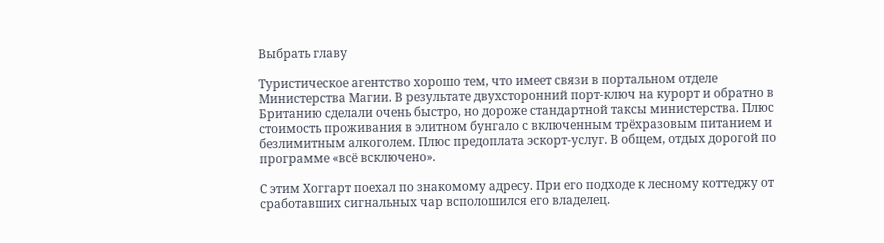Выбрать главу

Туристическое агентство хорошо тем, что имеет связи в портальном отделе Министерства Магии. В результате двухсторонний порт-ключ на курорт и обратно в Британию сделали очень быстро, но дороже стандартной таксы министерства. Плюс стоимость проживания в элитном бунгало с включенным трёхразовым питанием и безлимитным алкоголем. Плюс предоплата эскорт-услуг. В общем, отдых дорогой по программе «всё всключено».

С этим Хоггарт поехал по знакомому адресу. При его подходе к лесному коттеджу от сработавших сигнальных чар всполошился его владелец.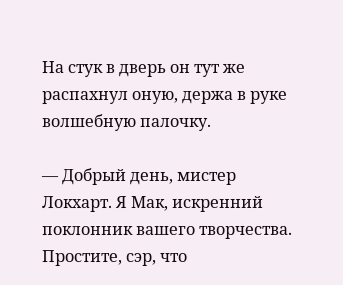На стук в дверь он тут же распахнул оную, держа в руке волшебную палочку.

— Добрый день, мистер Локхарт. Я Мак, искренний поклонник вашего творчества. Простите, сэр, что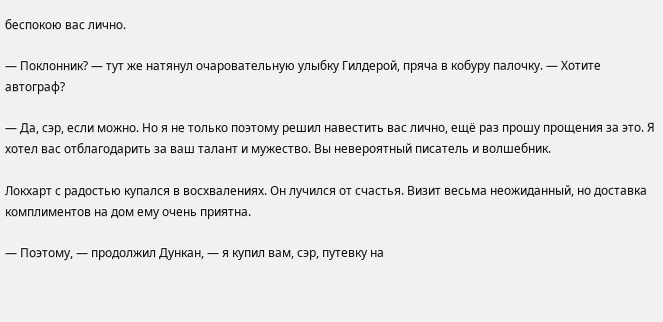беспокою вас лично.

— Поклонник? — тут же натянул очаровательную улыбку Гилдерой, пряча в кобуру палочку. — Хотите автограф?

— Да, сэр, если можно. Но я не только поэтому решил навестить вас лично, ещё раз прошу прощения за это. Я хотел вас отблагодарить за ваш талант и мужество. Вы невероятный писатель и волшебник.

Локхарт с радостью купался в восхвалениях. Он лучился от счастья. Визит весьма неожиданный, но доставка комплиментов на дом ему очень приятна.

— Поэтому, — продолжил Дункан, — я купил вам, сэр, путевку на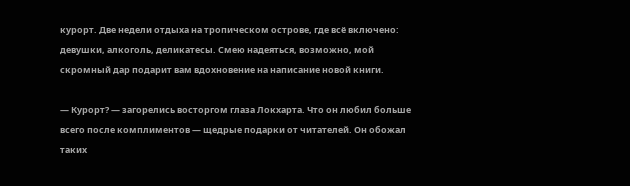курорт. Две недели отдыха на тропическом острове, где всё включено: девушки, алкоголь, деликатесы. Смею надеяться, возможно, мой скромный дар подарит вам вдохновение на написание новой книги.

— Курорт? — загорелись восторгом глаза Локхарта. Что он любил больше всего после комплиментов — щедрые подарки от читателей. Он обожал таких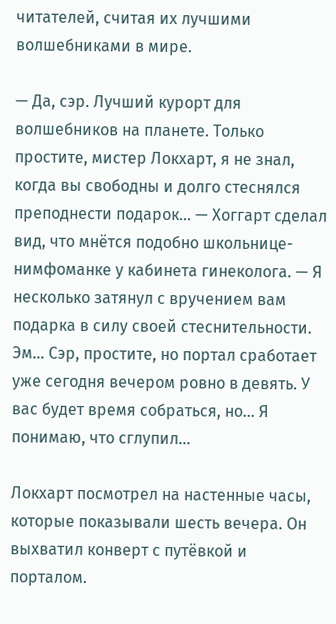читателей, считая их лучшими волшебниками в мире.

— Да, сэр. Лучший курорт для волшебников на планете. Только простите, мистер Локхарт, я не знал, когда вы свободны и долго стеснялся преподнести подарок… — Хоггарт сделал вид, что мнётся подобно школьнице-нимфоманке у кабинета гинеколога. — Я несколько затянул с вручением вам подарка в силу своей стеснительности. Эм… Сэр, простите, но портал сработает уже сегодня вечером ровно в девять. У вас будет время собраться, но… Я понимаю, что сглупил…

Локхарт посмотрел на настенные часы, которые показывали шесть вечера. Он выхватил конверт с путёвкой и порталом.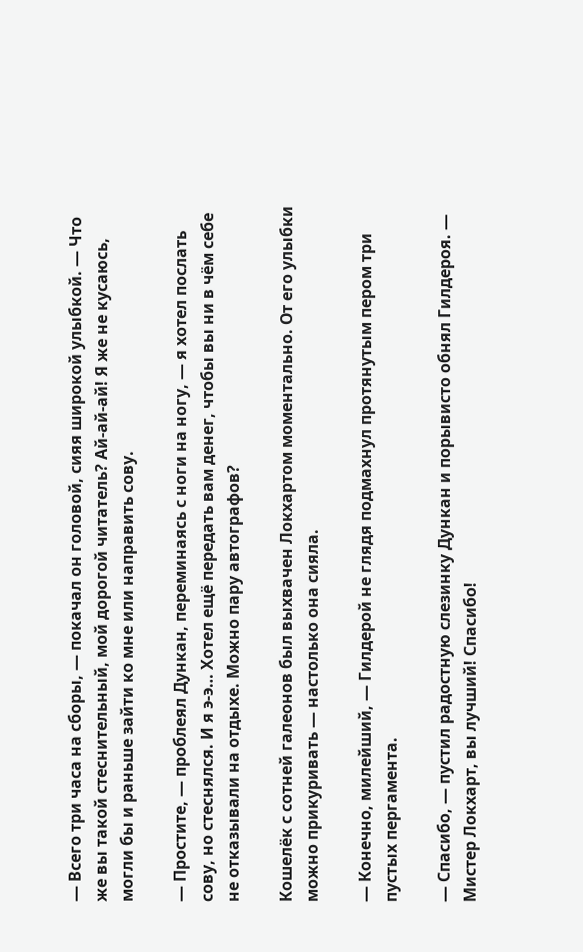— Всего три часа на сборы, — покачал он головой, сияя широкой улыбкой. — Что же вы такой стеснительный, мой дорогой читатель? Ай-ай-ай! Я же не кусаюсь, могли бы и раньше зайти ко мне или направить сову.

— Простите, — проблеял Дункан, переминаясь с ноги на ногу, — я хотел послать сову, но стеснялся. И я э-э… Хотел ещё передать вам денег, чтобы вы ни в чём себе не отказывали на отдыхе. Можно пару автографов?

Кошелёк с сотней галеонов был выхвачен Локхартом моментально. От его улыбки можно прикуривать — настолько она сияла.

— Конечно, милейший, — Гилдерой не глядя подмахнул протянутым пером три пустых пергамента.

— Спасибо, — пустил радостную слезинку Дункан и порывисто обнял Гилдероя. — Мистер Локхарт, вы лучший! Спасибо!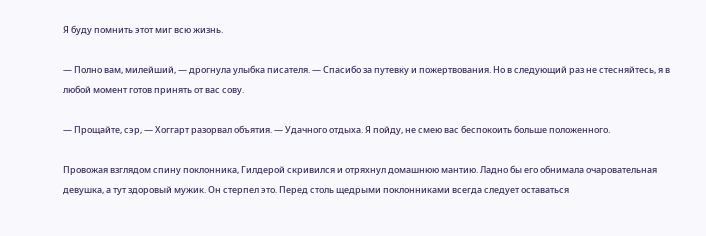Я буду помнить этот миг всю жизнь.

— Полно вам, милейший, — дрогнула улыбка писателя. — Спасибо за путевку и пожертвования. Но в следующий раз не стесняйтесь, я в любой момент готов принять от вас сову.

— Прощайте, сэр, — Хоггарт разорвал объятия. — Удачного отдыха. Я пойду, не смею вас беспокоить больше положенного.

Провожая взглядом спину поклонника, Гилдерой скривился и отряхнул домашнюю мантию. Ладно бы его обнимала очаровательная девушка, а тут здоровый мужик. Он стерпел это. Перед столь щедрыми поклонниками всегда следует оставаться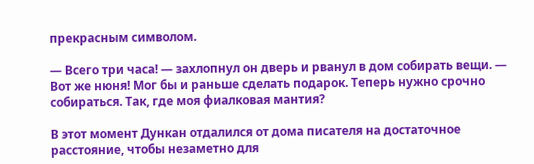прекрасным символом.

— Всего три часа! — захлопнул он дверь и рванул в дом собирать вещи. — Вот же нюня! Мог бы и раньше сделать подарок. Теперь нужно срочно собираться. Так, где моя фиалковая мантия?

В этот момент Дункан отдалился от дома писателя на достаточное расстояние, чтобы незаметно для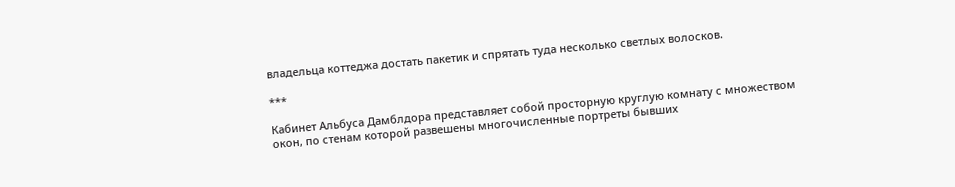владельца коттеджа достать пакетик и спрятать туда несколько светлых волосков.

***

Кабинет Альбуса Дамблдора представляет собой просторную круглую комнату с множеством окон, по стенам которой развешены многочисленные портреты бывших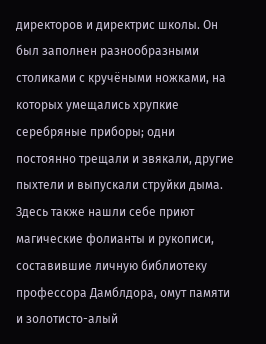директоров и директрис школы. Он был заполнен разнообразными столиками с кручёными ножками, на которых умещались хрупкие серебряные приборы; одни постоянно трещали и звякали, другие пыхтели и выпускали струйки дыма. Здесь также нашли себе приют магические фолианты и рукописи, составившие личную библиотеку профессора Дамблдора, омут памяти и золотисто-алый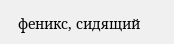феникс, сидящий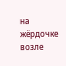на жёрдочке возле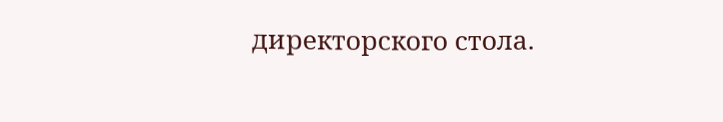директорского стола.